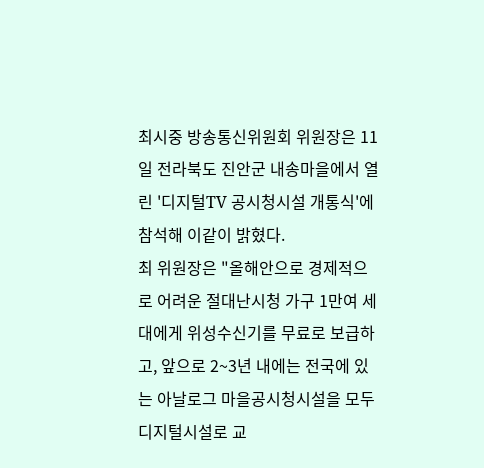최시중 방송통신위원회 위원장은 11일 전라북도 진안군 내송마을에서 열린 '디지털TV 공시청시설 개통식'에 참석해 이같이 밝혔다.
최 위원장은 "올해안으로 경제적으로 어려운 절대난시청 가구 1만여 세대에게 위성수신기를 무료로 보급하고, 앞으로 2~3년 내에는 전국에 있는 아날로그 마을공시청시설을 모두 디지털시설로 교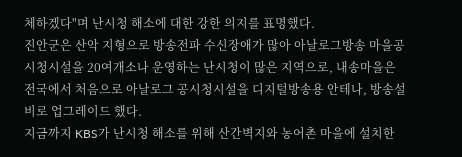체하겠다"며 난시청 해소에 대한 강한 의지를 표명했다.
진안군은 산악 지형으로 방송전파 수신장애가 많아 아날로그방송 마을공시청시설을 20여개소나 운영하는 난시청이 많은 지역으로, 내송마을은 전국에서 처음으로 아날로그 공시청시설을 디지털방송용 안테나, 방송설비로 업그레이드 했다.
지금까지 KBS가 난시청 해소를 위해 산간벽지와 농어촌 마을에 설치한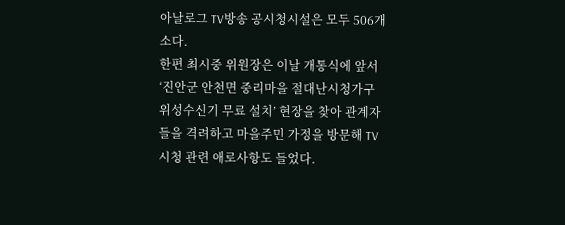아날로그 TV방송 공시청시설은 모두 506개소다.
한편 최시중 위원장은 이날 개통식에 앞서 ‘진안군 안천면 중리마을 절대난시청가구 위성수신기 무료 설치’ 현장을 찾아 관계자들을 격려하고 마을주민 가정을 방문해 TV시청 관련 애로사항도 들었다.